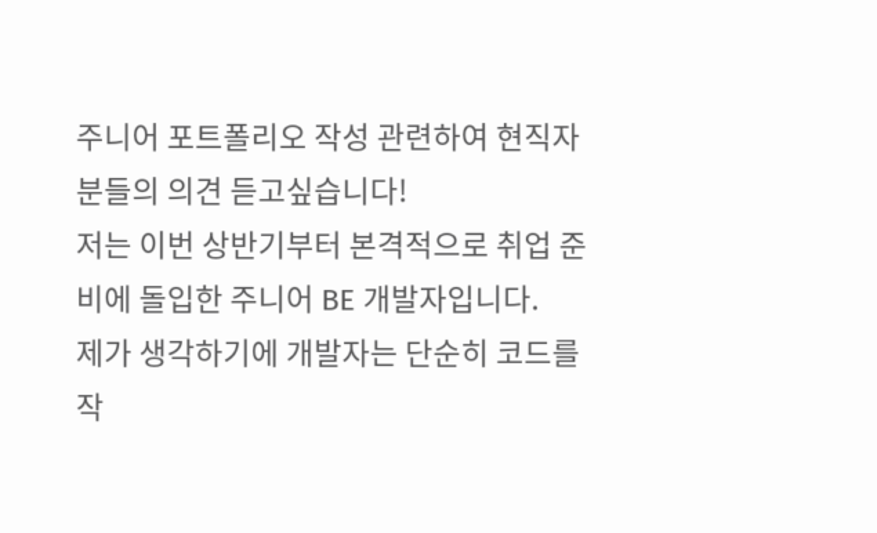주니어 포트폴리오 작성 관련하여 현직자 분들의 의견 듣고싶습니다!
저는 이번 상반기부터 본격적으로 취업 준비에 돌입한 주니어 BE 개발자입니다.
제가 생각하기에 개발자는 단순히 코드를 작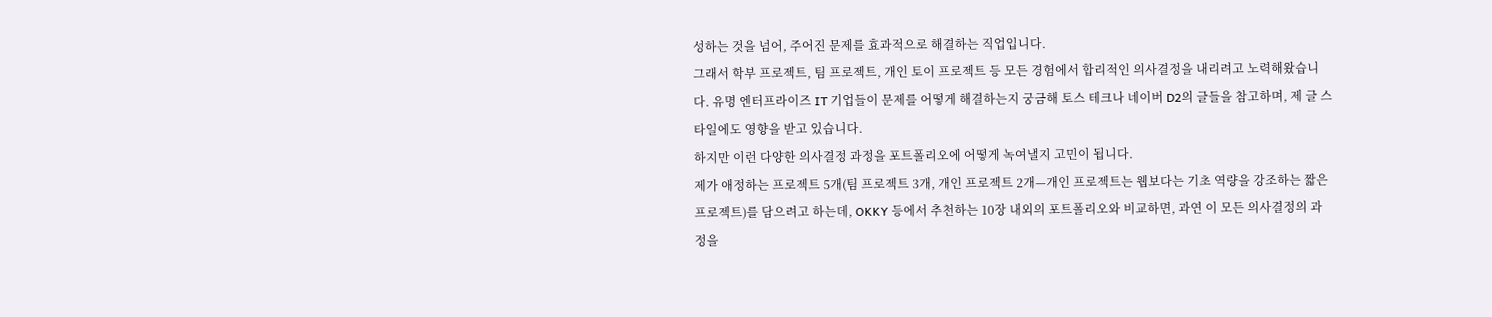성하는 것을 넘어, 주어진 문제를 효과적으로 해결하는 직업입니다.
그래서 학부 프로젝트, 팀 프로젝트, 개인 토이 프로젝트 등 모든 경험에서 합리적인 의사결정을 내리려고 노력해왔습니다. 유명 엔터프라이즈 IT 기업들이 문제를 어떻게 해결하는지 궁금해 토스 테크나 네이버 D2의 글들을 참고하며, 제 글 스타일에도 영향을 받고 있습니다.
하지만 이런 다양한 의사결정 과정을 포트폴리오에 어떻게 녹여낼지 고민이 됩니다.
제가 애정하는 프로젝트 5개(팀 프로젝트 3개, 개인 프로젝트 2개—개인 프로젝트는 웹보다는 기초 역량을 강조하는 짧은 프로젝트)를 담으려고 하는데, OKKY 등에서 추천하는 10장 내외의 포트폴리오와 비교하면, 과연 이 모든 의사결정의 과정을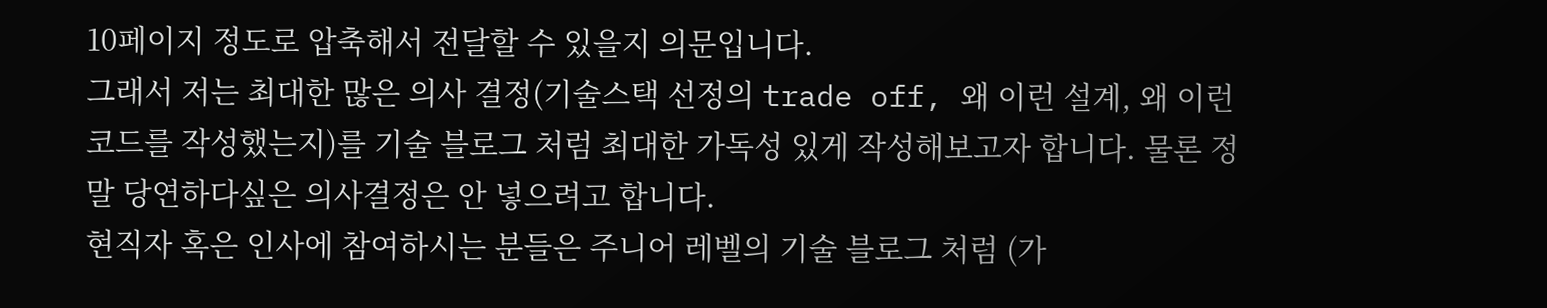10페이지 정도로 압축해서 전달할 수 있을지 의문입니다.
그래서 저는 최대한 많은 의사 결정(기술스택 선정의 trade off, 왜 이런 설계, 왜 이런 코드를 작성했는지)를 기술 블로그 처럼 최대한 가독성 있게 작성해보고자 합니다. 물론 정말 당연하다싶은 의사결정은 안 넣으려고 합니다.
현직자 혹은 인사에 참여하시는 분들은 주니어 레벨의 기술 블로그 처럼 (가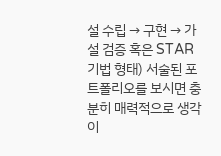설 수립 → 구현 → 가설 검증 혹은 STAR 기법 형태) 서술된 포트폴리오를 보시면 충분히 매력적으로 생각이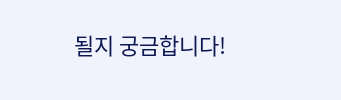될지 궁금합니다!